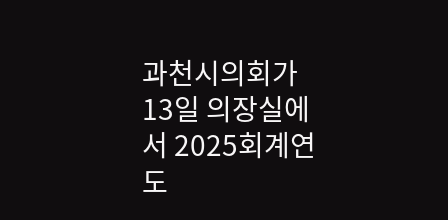과천시의회가 13일 의장실에서 2025회계연도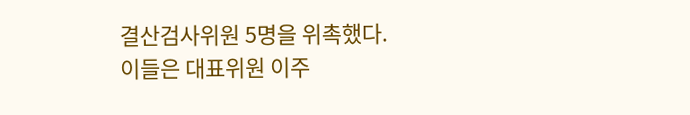결산검사위원 5명을 위촉했다. 이들은 대표위원 이주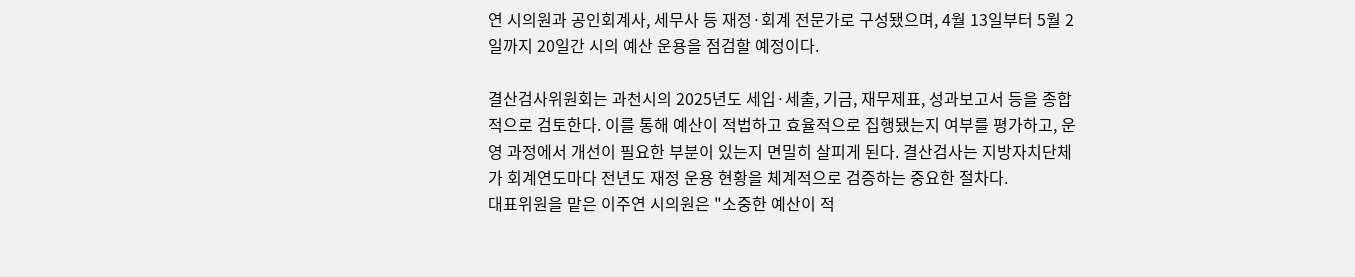연 시의원과 공인회계사, 세무사 등 재정·회계 전문가로 구성됐으며, 4월 13일부터 5월 2일까지 20일간 시의 예산 운용을 점검할 예정이다.

결산검사위원회는 과천시의 2025년도 세입·세출, 기금, 재무제표, 성과보고서 등을 종합적으로 검토한다. 이를 통해 예산이 적법하고 효율적으로 집행됐는지 여부를 평가하고, 운영 과정에서 개선이 필요한 부분이 있는지 면밀히 살피게 된다. 결산검사는 지방자치단체가 회계연도마다 전년도 재정 운용 현황을 체계적으로 검증하는 중요한 절차다.
대표위원을 맡은 이주연 시의원은 "소중한 예산이 적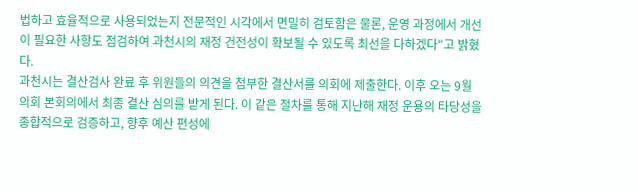법하고 효율적으로 사용되었는지 전문적인 시각에서 면밀히 검토함은 물론, 운영 과정에서 개선이 필요한 사항도 점검하여 과천시의 재정 건전성이 확보될 수 있도록 최선을 다하겠다"고 밝혔다.
과천시는 결산검사 완료 후 위원들의 의견을 첨부한 결산서를 의회에 제출한다. 이후 오는 9월 의회 본회의에서 최종 결산 심의를 받게 된다. 이 같은 절차를 통해 지난해 재정 운용의 타당성을 종합적으로 검증하고, 향후 예산 편성에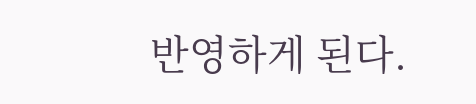반영하게 된다.